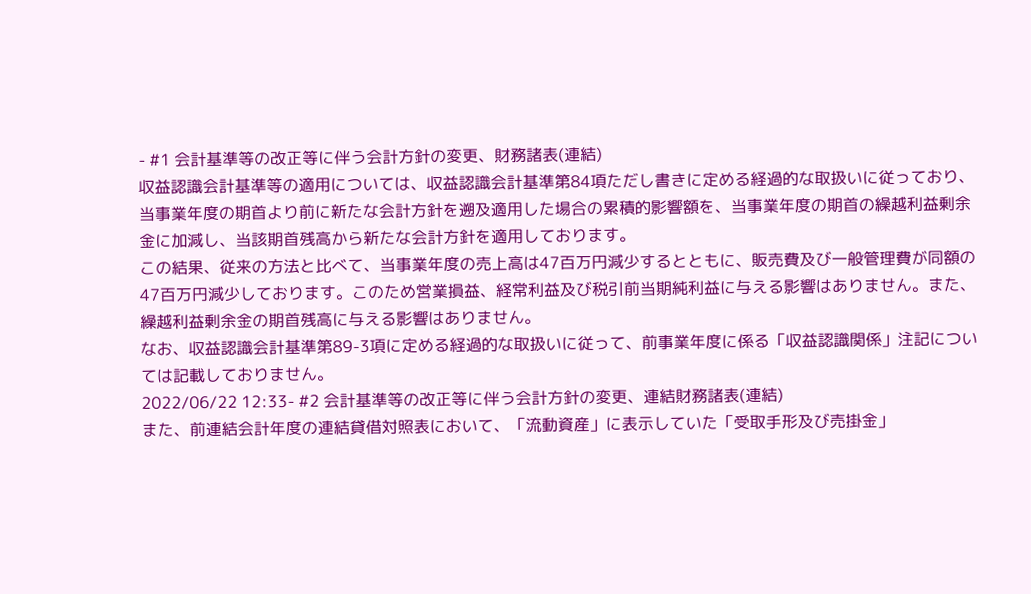- #1 会計基準等の改正等に伴う会計方針の変更、財務諸表(連結)
収益認識会計基準等の適用については、収益認識会計基準第84項ただし書きに定める経過的な取扱いに従っており、当事業年度の期首より前に新たな会計方針を遡及適用した場合の累積的影響額を、当事業年度の期首の繰越利益剰余金に加減し、当該期首残高から新たな会計方針を適用しております。
この結果、従来の方法と比べて、当事業年度の売上高は47百万円減少するとともに、販売費及び一般管理費が同額の47百万円減少しております。このため営業損益、経常利益及び税引前当期純利益に与える影響はありません。また、繰越利益剰余金の期首残高に与える影響はありません。
なお、収益認識会計基準第89-3項に定める経過的な取扱いに従って、前事業年度に係る「収益認識関係」注記については記載しておりません。
2022/06/22 12:33- #2 会計基準等の改正等に伴う会計方針の変更、連結財務諸表(連結)
また、前連結会計年度の連結貸借対照表において、「流動資産」に表示していた「受取手形及び売掛金」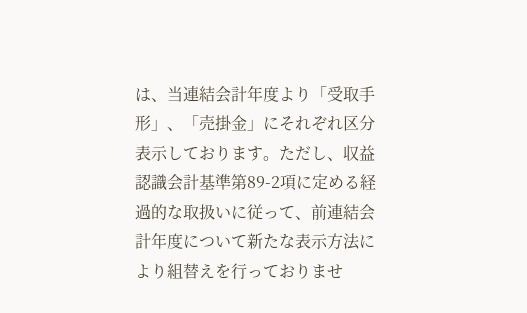は、当連結会計年度より「受取手形」、「売掛金」にそれぞれ区分表示しております。ただし、収益認識会計基準第89-2項に定める経過的な取扱いに従って、前連結会計年度について新たな表示方法により組替えを行っておりませ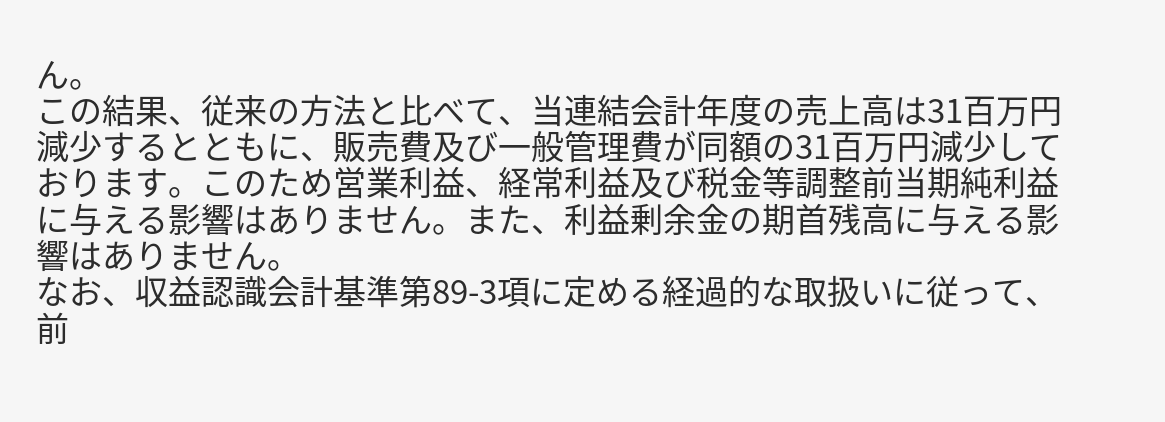ん。
この結果、従来の方法と比べて、当連結会計年度の売上高は31百万円減少するとともに、販売費及び一般管理費が同額の31百万円減少しております。このため営業利益、経常利益及び税金等調整前当期純利益に与える影響はありません。また、利益剰余金の期首残高に与える影響はありません。
なお、収益認識会計基準第89-3項に定める経過的な取扱いに従って、前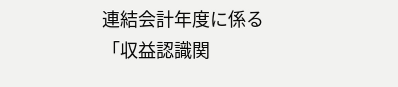連結会計年度に係る「収益認識関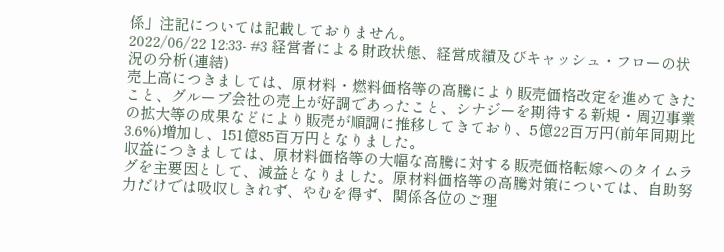係」注記については記載しておりません。
2022/06/22 12:33- #3 経営者による財政状態、経営成績及びキャッシュ・フローの状況の分析(連結)
売上高につきましては、原材料・燃料価格等の高騰により販売価格改定を進めてきたこと、グループ会社の売上が好調であったこと、シナジーを期待する新規・周辺事業の拡大等の成果などにより販売が順調に推移してきており、5億22百万円(前年同期比3.6%)増加し、151億85百万円となりました。
収益につきましては、原材料価格等の大幅な高騰に対する販売価格転嫁へのタイムラグを主要因として、減益となりました。原材料価格等の高騰対策については、自助努力だけでは吸収しきれず、やむを得ず、関係各位のご理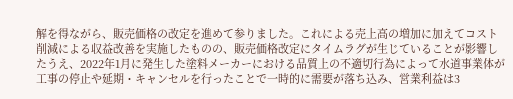解を得ながら、販売価格の改定を進めて参りました。これによる売上高の増加に加えてコスト削減による収益改善を実施したものの、販売価格改定にタイムラグが生じていることが影響したうえ、2022年1月に発生した塗料メーカーにおける品質上の不適切行為によって水道事業体が工事の停止や延期・キャンセルを行ったことで一時的に需要が落ち込み、営業利益は3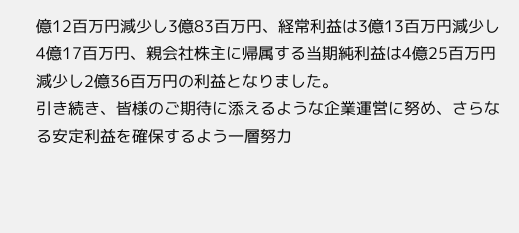億12百万円減少し3億83百万円、経常利益は3億13百万円減少し4億17百万円、親会社株主に帰属する当期純利益は4億25百万円減少し2億36百万円の利益となりました。
引き続き、皆様のご期待に添えるような企業運営に努め、さらなる安定利益を確保するよう一層努力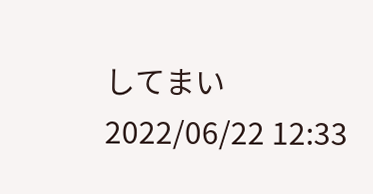してまい
2022/06/22 12:33